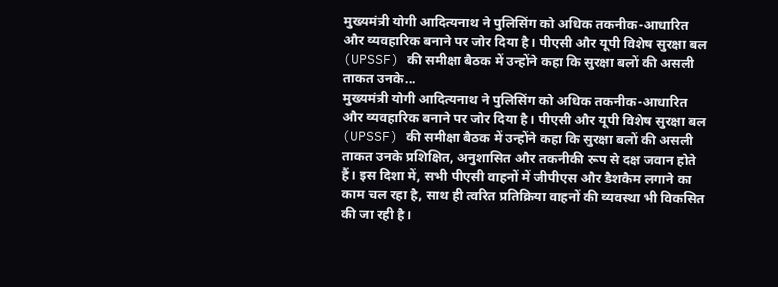मुख्यमंत्री योगी आदित्यनाथ ने पुलिसिंग को अधिक तकनीक-आधारित और व्यवहारिक बनाने पर जोर दिया है। पीएसी और यूपी विशेष सुरक्षा बल (UPSSF) की समीक्षा बैठक में उन्होंने कहा कि सुरक्षा बलों की असली ताकत उनके...
मुख्यमंत्री योगी आदित्यनाथ ने पुलिसिंग को अधिक तकनीक-आधारित और व्यवहारिक बनाने पर जोर दिया है। पीएसी और यूपी विशेष सुरक्षा बल (UPSSF) की समीक्षा बैठक में उन्होंने कहा कि सुरक्षा बलों की असली ताकत उनके प्रशिक्षित, अनुशासित और तकनीकी रूप से दक्ष जवान होते हैं। इस दिशा में, सभी पीएसी वाहनों में जीपीएस और डैशकैम लगाने का काम चल रहा है, साथ ही त्वरित प्रतिक्रिया वाहनों की व्यवस्था भी विकसित की जा रही है।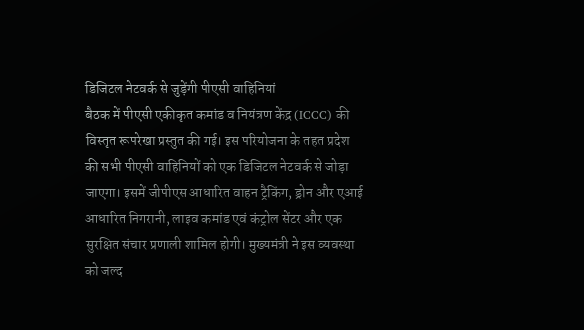डिजिटल नेटवर्क से जुड़ेंगी पीएसी वाहिनियां
बैठक में पीएसी एकीकृत कमांड व नियंत्रण केंद्र (ICCC) की विस्तृत रूपरेखा प्रस्तुत की गई। इस परियोजना के तहत प्रदेश की सभी पीएसी वाहिनियों को एक डिजिटल नेटवर्क से जोड़ा जाएगा। इसमें जीपीएस आधारित वाहन ट्रैकिंग, ड्रोन और एआई आधारित निगरानी, लाइव कमांड एवं कंट्रोल सेंटर और एक सुरक्षित संचार प्रणाली शामिल होगी। मुख्यमंत्री ने इस व्यवस्था को जल्द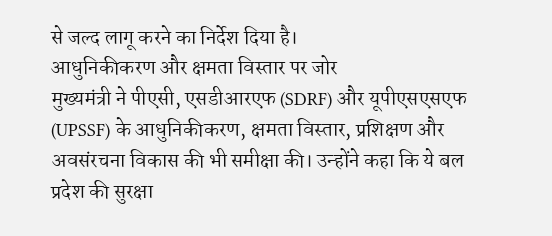से जल्द लागू करने का निर्देश दिया है।
आधुनिकीकरण और क्षमता विस्तार पर जोर
मुख्यमंत्री ने पीएसी, एसडीआरएफ (SDRF) और यूपीएसएसएफ (UPSSF) के आधुनिकीकरण, क्षमता विस्तार, प्रशिक्षण और अवसंरचना विकास की भी समीक्षा की। उन्होंने कहा कि ये बल प्रदेश की सुरक्षा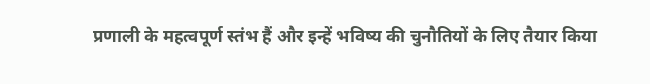प्रणाली के महत्वपूर्ण स्तंभ हैं और इन्हें भविष्य की चुनौतियों के लिए तैयार किया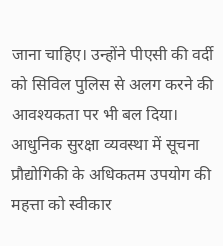जाना चाहिए। उन्होंने पीएसी की वर्दी को सिविल पुलिस से अलग करने की आवश्यकता पर भी बल दिया। आधुनिक सुरक्षा व्यवस्था में सूचना प्रौद्योगिकी के अधिकतम उपयोग की महत्ता को स्वीकार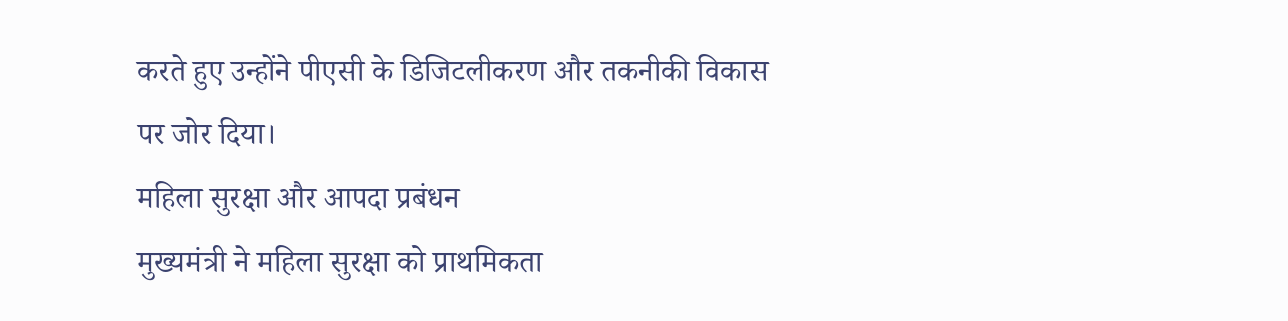करते हुए उन्होंने पीएसी के डिजिटलीकरण और तकनीकी विकास पर जोर दिया।
महिला सुरक्षा और आपदा प्रबंधन
मुख्यमंत्री ने महिला सुरक्षा को प्राथमिकता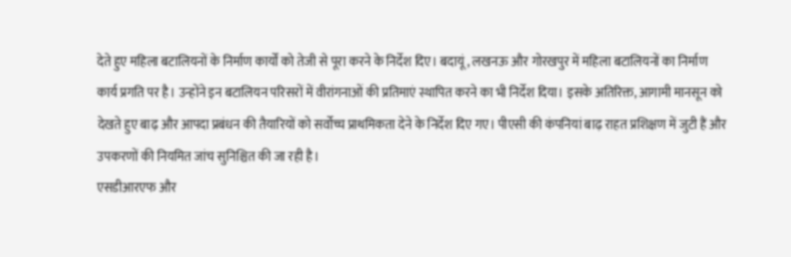देते हुए महिला बटालियनों के निर्माण कार्यों को तेजी से पूरा करने के निर्देश दिए। बदायूं, लखनऊ और गोरखपुर में महिला बटालियनों का निर्माण कार्य प्रगति पर है। उन्होंने इन बटालियन परिसरों में वीरांगनाओं की प्रतिमाएं स्थापित करने का भी निर्देश दिया। इसके अतिरिक्त, आगामी मानसून को देखते हुए बाढ़ और आपदा प्रबंधन की तैयारियों को सर्वोच्च प्राथमिकता देने के निर्देश दिए गए। पीएसी की कंपनियां बाढ़ राहत प्रशिक्षण में जुटी हैं और उपकरणों की नियमित जांच सुनिश्चित की जा रही है।
एसडीआरएफ और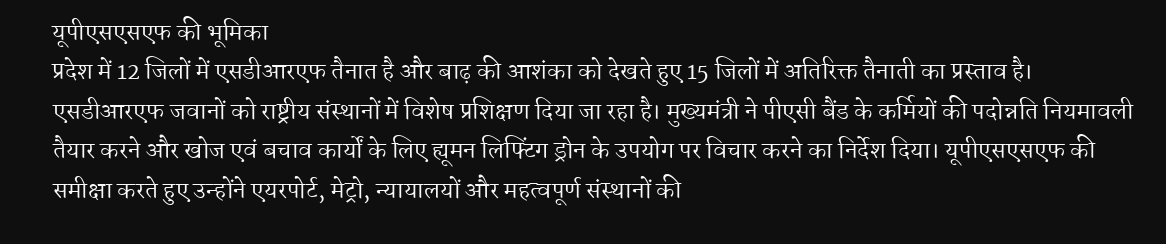यूपीएसएसएफ की भूमिका
प्रदेश में 12 जिलों में एसडीआरएफ तैनात है और बाढ़ की आशंका को देखते हुए 15 जिलों में अतिरिक्त तैनाती का प्रस्ताव है। एसडीआरएफ जवानों को राष्ट्रीय संस्थानों में विशेष प्रशिक्षण दिया जा रहा है। मुख्यमंत्री ने पीएसी बैंड के कर्मियों की पदोन्नति नियमावली तैयार करने और खोज एवं बचाव कार्यों के लिए ह्यूमन लिफ्टिंग ड्रोन के उपयोग पर विचार करने का निर्देश दिया। यूपीएसएसएफ की समीक्षा करते हुए उन्होंने एयरपोर्ट, मेट्रो, न्यायालयों और महत्वपूर्ण संस्थानों की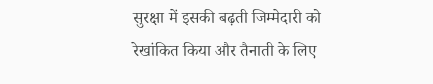सुरक्षा में इसकी बढ़ती जिम्मेदारी को रेखांकित किया और तैनाती के लिए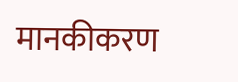मानकीकरण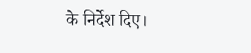के निर्देश दिए।